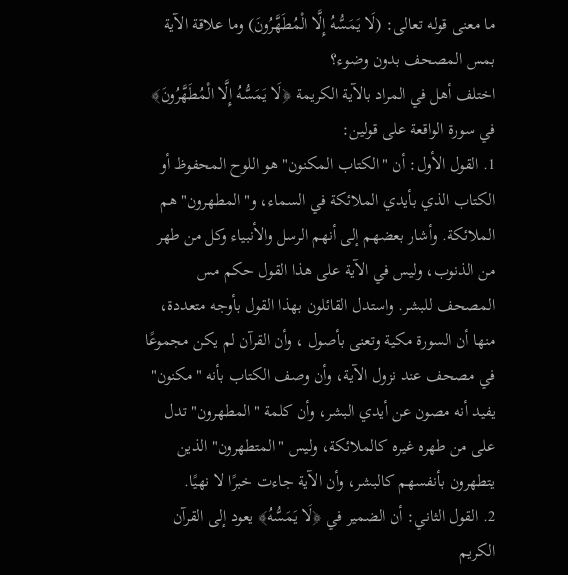ما معنى قوله تعالى: (لَا يَمَسُّهُ إِلَّا الْمُطَهَّرُونَ) وما علاقة الآية بمس المصحف بدون وضوء؟
اختلف أهل في المراد بالآية الكريمة ﴿لَا يَمَسُّهُ إِلَّا الْمُطَهَّرُونَ﴾ في سورة الواقعة على قولين:
1. القول الأول: أن "الكتاب المكنون" هو اللوح المحفوظ أو الكتاب الذي بأيدي الملائكة في السماء، و"المطهرون" هم الملائكة. وأشار بعضهم إلى أنهم الرسل والأنبياء وكل من طهر من الذنوب، وليس في الآية على هذا القول حكم مس المصحف للبشر. واستدل القائلون بهذا القول بأوجه متعددة، منها أن السورة مكية وتعنى بأصول ، وأن القرآن لم يكن مجموعًا في مصحف عند نزول الآية، وأن وصف الكتاب بأنه "مكنون" يفيد أنه مصون عن أيدي البشر، وأن كلمة "المطهرون" تدل على من طهره غيره كالملائكة، وليس "المتطهرون" الذين يتطهرون بأنفسهم كالبشر، وأن الآية جاءت خبرًا لا نهيًا.
2. القول الثاني: أن الضمير في ﴿لَا يَمَسُّهُ﴾ يعود إلى القرآن الكريم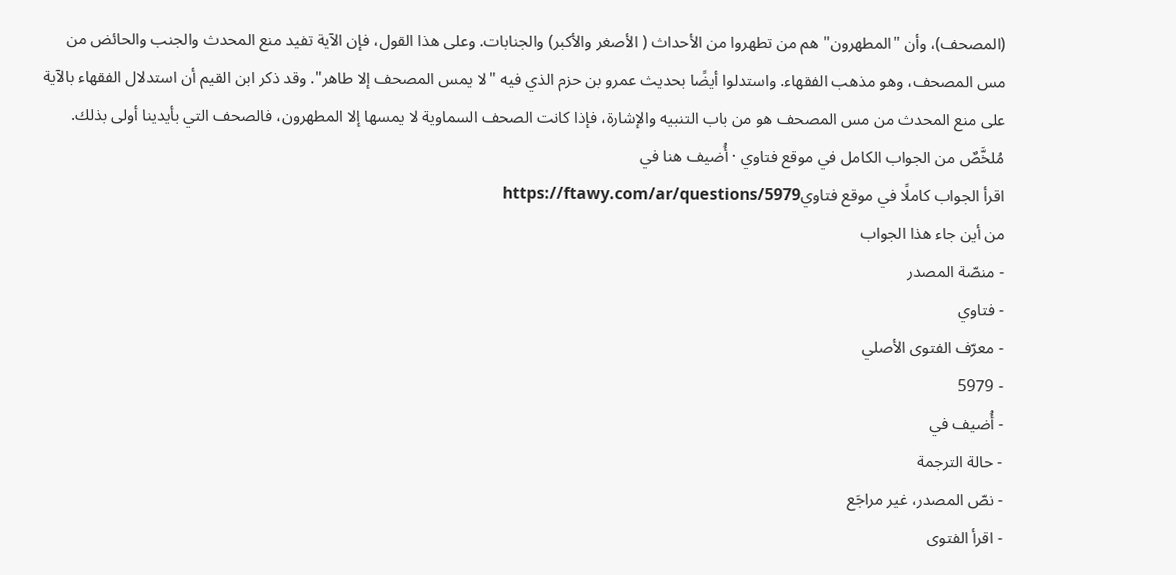(المصحف)، وأن "المطهرون" هم من تطهروا من الأحداث ( الأصغر والأكبر) والجنابات. وعلى هذا القول، فإن الآية تفيد منع المحدث والجنب والحائض من مس المصحف، وهو مذهب الفقهاء. واستدلوا أيضًا بحديث عمرو بن حزم الذي فيه "لا يمس المصحف إلا طاهر". وقد ذكر ابن القيم أن استدلال الفقهاء بالآية على منع المحدث من مس المصحف هو من باب التنبيه والإشارة، فإذا كانت الصحف السماوية لا يمسها إلا المطهرون، فالصحف التي بأيدينا أولى بذلك.
مُلخَّصٌ من الجواب الكامل في موقع فتاوي · أُضيف هنا في
اقرأ الجواب كاملًا في موقع فتاويhttps://ftawy.com/ar/questions/5979
من أين جاء هذا الجواب
- منصّة المصدر
- فتاوي
- معرّف الفتوى الأصلي
- 5979
- أُضيف في
- حالة الترجمة
- نصّ المصدر، غير مراجَع
- اقرأ الفتوى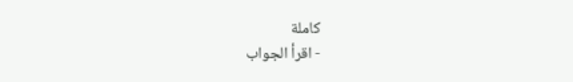كاملة
- اقرأ الجواب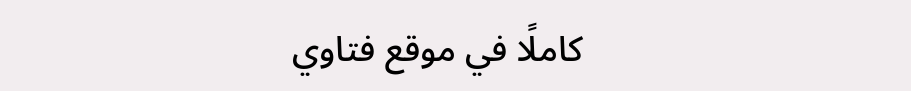كاملًا في موقع فتاوي